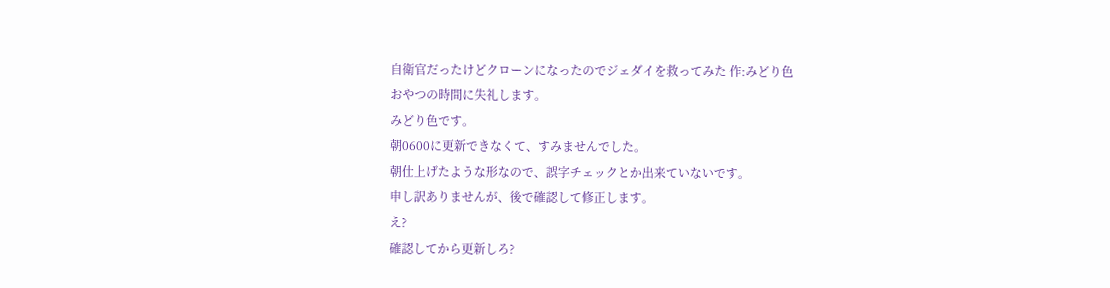自衛官だったけどクローンになったのでジェダイを救ってみた 作:みどり色
おやつの時間に失礼します。
みどり色です。
朝0600に更新できなくて、すみませんでした。
朝仕上げたような形なので、誤字チェックとか出来ていないです。
申し訳ありませんが、後で確認して修正します。
え?
確認してから更新しろ?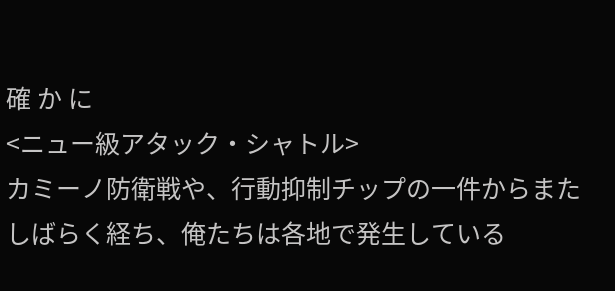確 か に
<ニュー級アタック・シャトル>
カミーノ防衛戦や、行動抑制チップの一件からまたしばらく経ち、俺たちは各地で発生している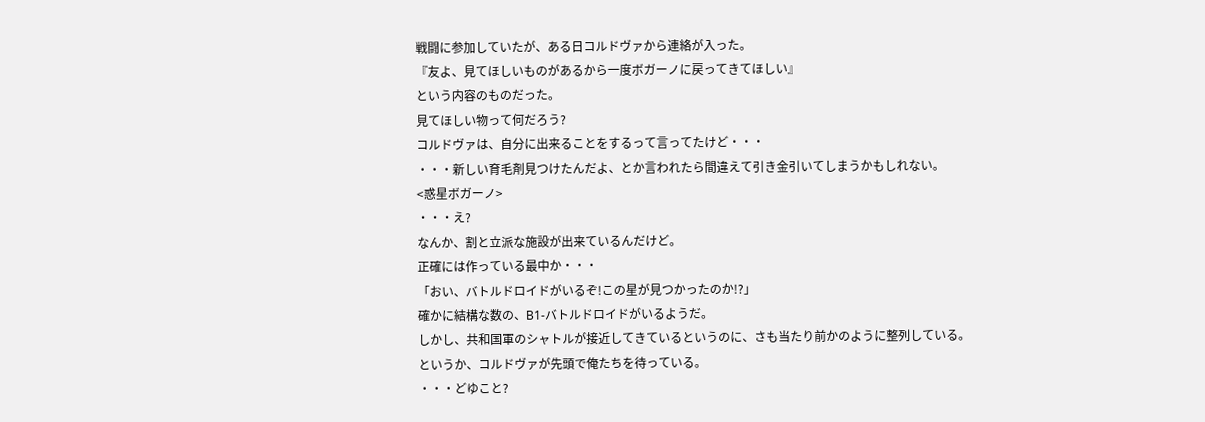戦闘に参加していたが、ある日コルドヴァから連絡が入った。
『友よ、見てほしいものがあるから一度ボガーノに戻ってきてほしい』
という内容のものだった。
見てほしい物って何だろう?
コルドヴァは、自分に出来ることをするって言ってたけど・・・
・・・新しい育毛剤見つけたんだよ、とか言われたら間違えて引き金引いてしまうかもしれない。
<惑星ボガーノ>
・・・え?
なんか、割と立派な施設が出来ているんだけど。
正確には作っている最中か・・・
「おい、バトルドロイドがいるぞ!この星が見つかったのか!?」
確かに結構な数の、B1-バトルドロイドがいるようだ。
しかし、共和国軍のシャトルが接近してきているというのに、さも当たり前かのように整列している。
というか、コルドヴァが先頭で俺たちを待っている。
・・・どゆこと?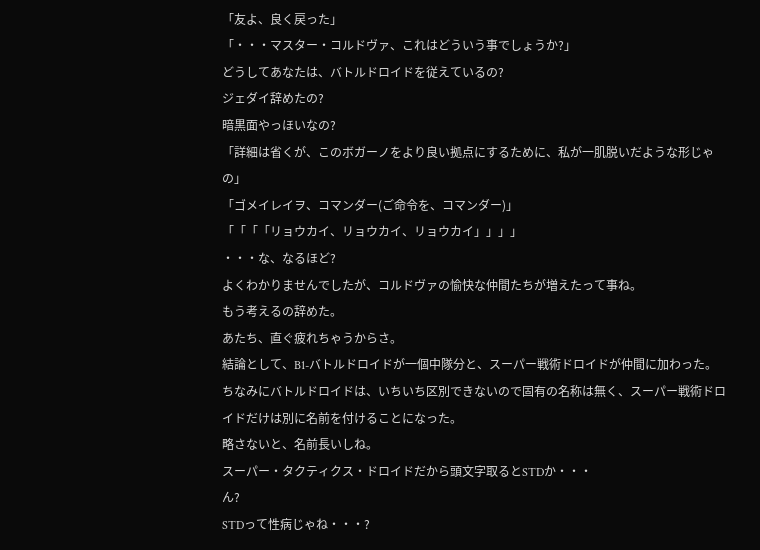「友よ、良く戻った」
「・・・マスター・コルドヴァ、これはどういう事でしょうか?」
どうしてあなたは、バトルドロイドを従えているの?
ジェダイ辞めたの?
暗黒面やっほいなの?
「詳細は省くが、このボガーノをより良い拠点にするために、私が一肌脱いだような形じゃの」
「ゴメイレイヲ、コマンダー(ご命令を、コマンダー)」
「「「「リョウカイ、リョウカイ、リョウカイ」」」」
・・・な、なるほど?
よくわかりませんでしたが、コルドヴァの愉快な仲間たちが増えたって事ね。
もう考えるの辞めた。
あたち、直ぐ疲れちゃうからさ。
結論として、B1-バトルドロイドが一個中隊分と、スーパー戦術ドロイドが仲間に加わった。
ちなみにバトルドロイドは、いちいち区別できないので固有の名称は無く、スーパー戦術ドロイドだけは別に名前を付けることになった。
略さないと、名前長いしね。
スーパー・タクティクス・ドロイドだから頭文字取るとSTDか・・・
ん?
STDって性病じゃね・・・?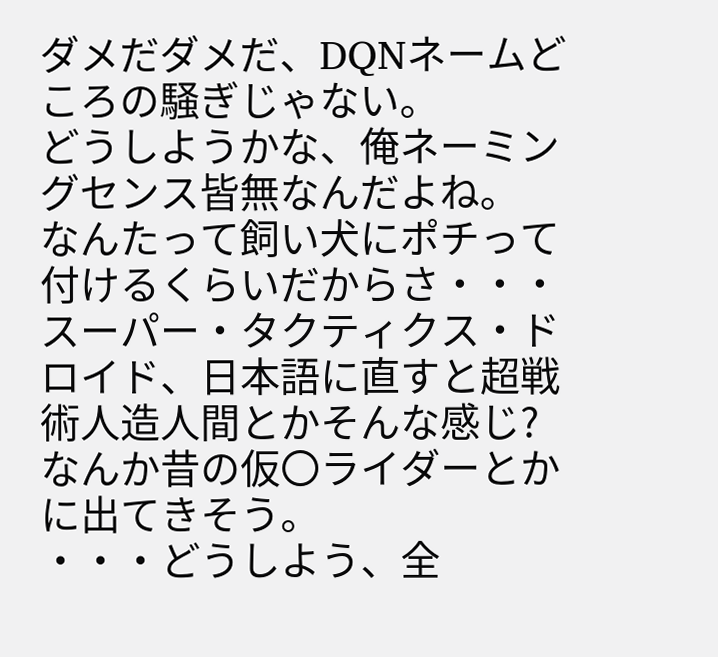ダメだダメだ、DQNネームどころの騒ぎじゃない。
どうしようかな、俺ネーミングセンス皆無なんだよね。
なんたって飼い犬にポチって付けるくらいだからさ・・・
スーパー・タクティクス・ドロイド、日本語に直すと超戦術人造人間とかそんな感じ?
なんか昔の仮〇ライダーとかに出てきそう。
・・・どうしよう、全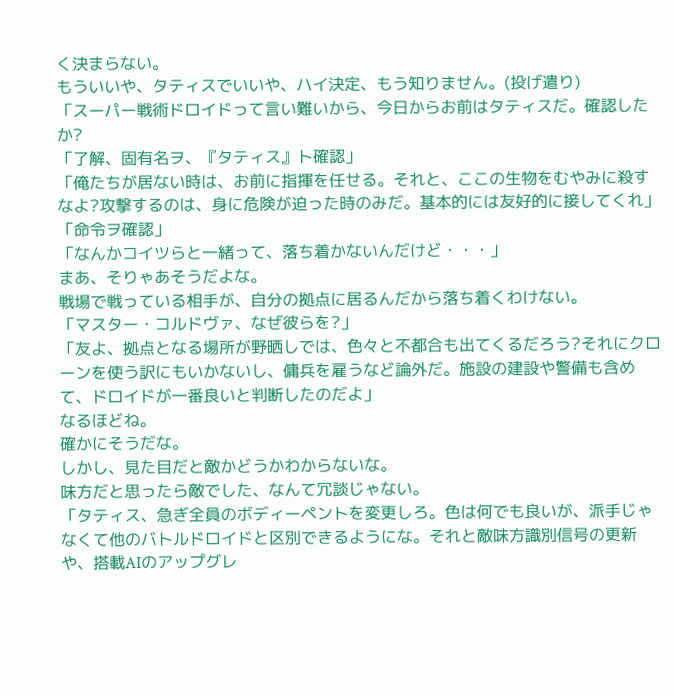く決まらない。
もういいや、タティスでいいや、ハイ決定、もう知りません。(投げ遣り)
「スーパー戦術ドロイドって言い難いから、今日からお前はタティスだ。確認したか?
「了解、固有名ヲ、『タティス』ト確認」
「俺たちが居ない時は、お前に指揮を任せる。それと、ここの生物をむやみに殺すなよ?攻撃するのは、身に危険が迫った時のみだ。基本的には友好的に接してくれ」
「命令ヲ確認」
「なんかコイツらと一緒って、落ち着かないんだけど・・・」
まあ、そりゃあそうだよな。
戦場で戦っている相手が、自分の拠点に居るんだから落ち着くわけない。
「マスター・コルドヴァ、なぜ彼らを?」
「友よ、拠点となる場所が野晒しでは、色々と不都合も出てくるだろう?それにクローンを使う訳にもいかないし、傭兵を雇うなど論外だ。施設の建設や警備も含めて、ドロイドが一番良いと判断したのだよ」
なるほどね。
確かにそうだな。
しかし、見た目だと敵かどうかわからないな。
味方だと思ったら敵でした、なんて冗談じゃない。
「タティス、急ぎ全員のボディーペントを変更しろ。色は何でも良いが、派手じゃなくて他のバトルドロイドと区別できるようにな。それと敵味方識別信号の更新や、搭載AIのアップグレ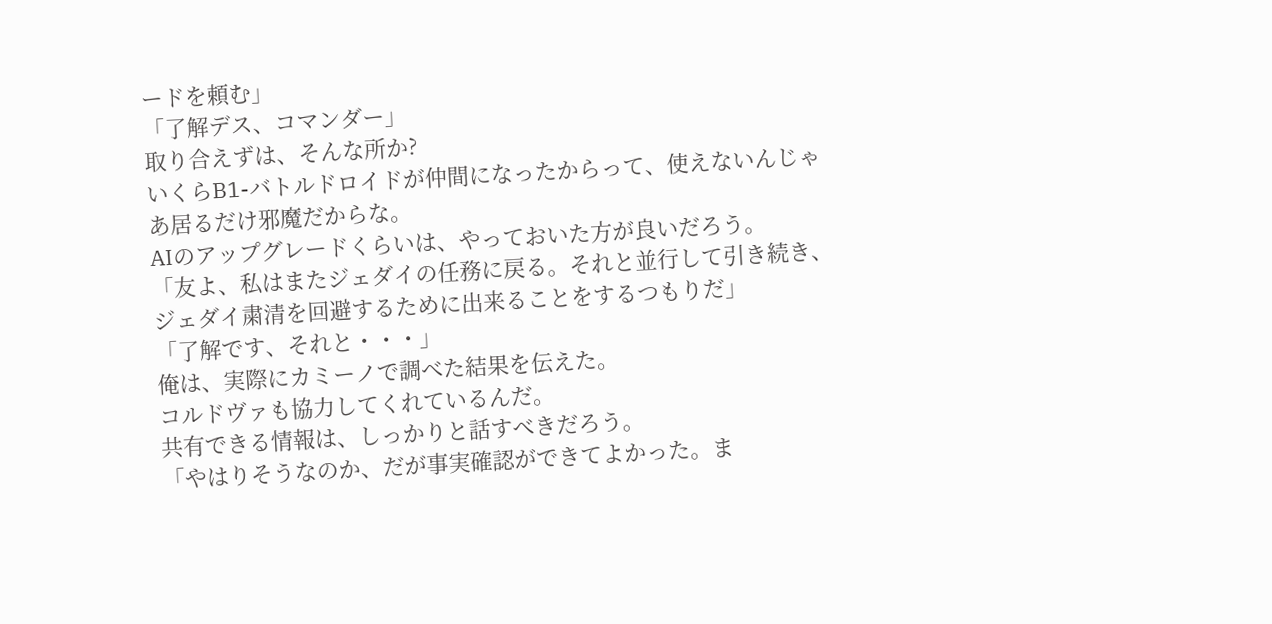ードを頼む」
「了解デス、コマンダー」
取り合えずは、そんな所か?
いくらB1-バトルドロイドが仲間になったからって、使えないんじゃあ居るだけ邪魔だからな。
AIのアップグレードくらいは、やっておいた方が良いだろう。
「友よ、私はまたジェダイの任務に戻る。それと並行して引き続き、ジェダイ粛清を回避するために出来ることをするつもりだ」
「了解です、それと・・・」
俺は、実際にカミーノで調べた結果を伝えた。
コルドヴァも協力してくれているんだ。
共有できる情報は、しっかりと話すべきだろう。
「やはりそうなのか、だが事実確認ができてよかった。ま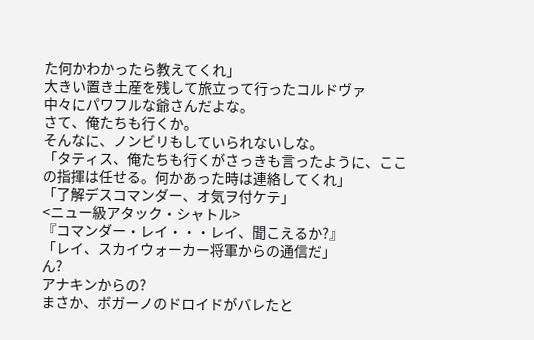た何かわかったら教えてくれ」
大きい置き土産を残して旅立って行ったコルドヴァ
中々にパワフルな爺さんだよな。
さて、俺たちも行くか。
そんなに、ノンビリもしていられないしな。
「タティス、俺たちも行くがさっきも言ったように、ここの指揮は任せる。何かあった時は連絡してくれ」
「了解デスコマンダー、オ気ヲ付ケテ」
<ニュー級アタック・シャトル>
『コマンダー・レイ・・・レイ、聞こえるか?』
「レイ、スカイウォーカー将軍からの通信だ」
ん?
アナキンからの?
まさか、ボガーノのドロイドがバレたと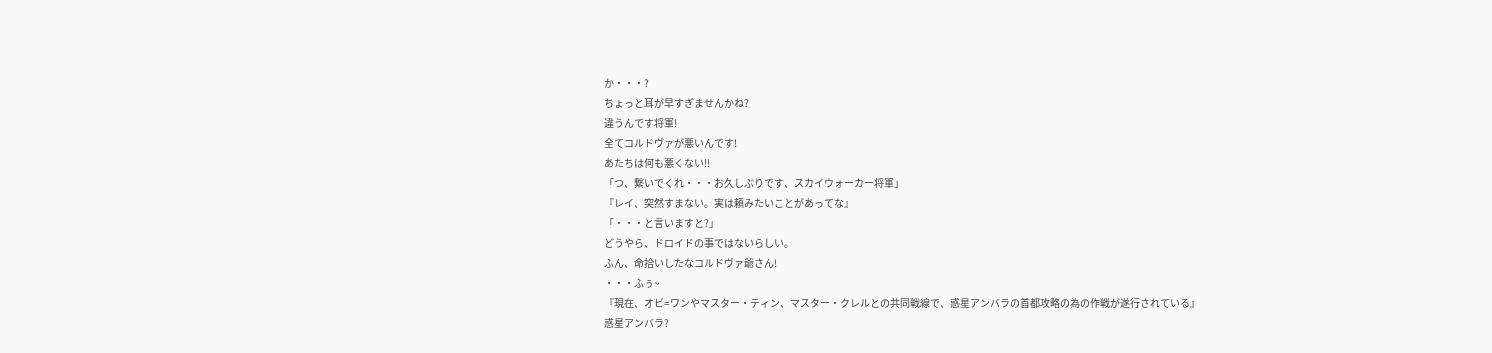か・・・?
ちょっと耳が早すぎませんかね?
違うんです将軍!
全てコルドヴァが悪いんです!
あたちは何も悪くない!!
「つ、繋いでくれ・・・お久しぶりです、スカイウォーカー将軍」
『レイ、突然すまない。実は頼みたいことがあってな』
「・・・と言いますと?」
どうやら、ドロイドの事ではないらしい。
ふん、命拾いしたなコルドヴァ爺さん!
・・・ふぅ~
『現在、オビ=ワンやマスター・ティン、マスター・クレルとの共同戦線で、惑星アンバラの首都攻略の為の作戦が遂行されている』
惑星アンバラ?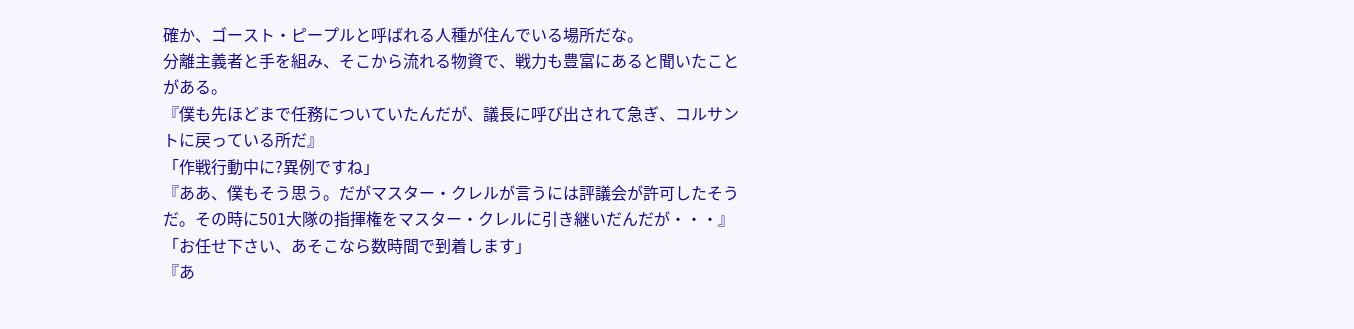確か、ゴースト・ピープルと呼ばれる人種が住んでいる場所だな。
分離主義者と手を組み、そこから流れる物資で、戦力も豊富にあると聞いたことがある。
『僕も先ほどまで任務についていたんだが、議長に呼び出されて急ぎ、コルサントに戻っている所だ』
「作戦行動中に?異例ですね」
『ああ、僕もそう思う。だがマスター・クレルが言うには評議会が許可したそうだ。その時に501大隊の指揮権をマスター・クレルに引き継いだんだが・・・』
「お任せ下さい、あそこなら数時間で到着します」
『あ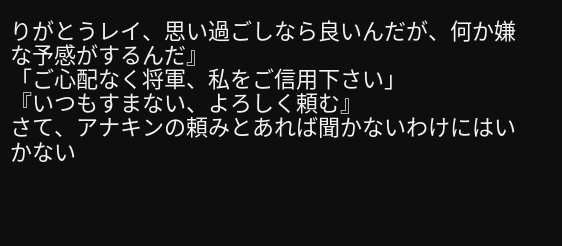りがとうレイ、思い過ごしなら良いんだが、何か嫌な予感がするんだ』
「ご心配なく将軍、私をご信用下さい」
『いつもすまない、よろしく頼む』
さて、アナキンの頼みとあれば聞かないわけにはいかない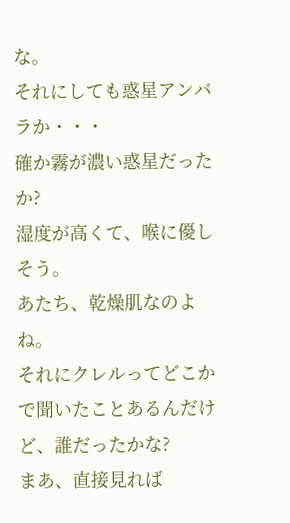な。
それにしても惑星アンバラか・・・
確か霧が濃い惑星だったか?
湿度が高くて、喉に優しそう。
あたち、乾燥肌なのよね。
それにクレルってどこかで聞いたことあるんだけど、誰だったかな?
まあ、直接見れば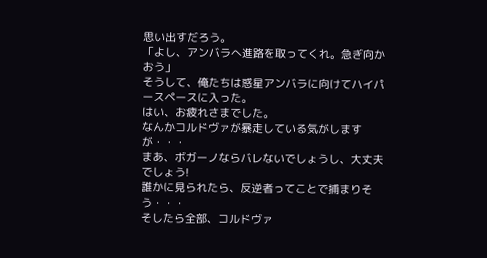思い出すだろう。
「よし、アンバラへ進路を取ってくれ。急ぎ向かおう」
そうして、俺たちは惑星アンバラに向けてハイパースペースに入った。
はい、お疲れさまでした。
なんかコルドヴァが暴走している気がしますが・・・
まあ、ボガーノならバレないでしょうし、大丈夫でしょう!
誰かに見られたら、反逆者ってことで捕まりそう・・・
そしたら全部、コルドヴァ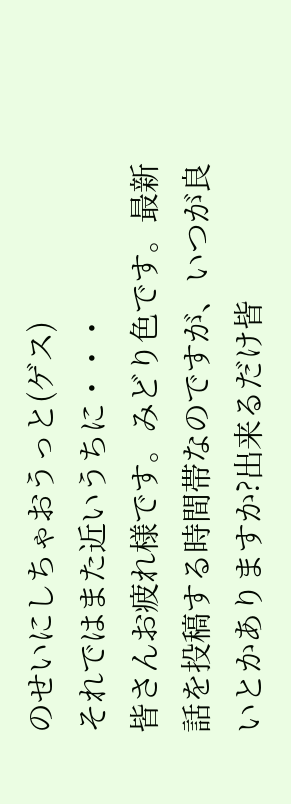のせいにしちゃおうっと(ゲス)
それではまた近いうちに・・・
皆さんお疲れ様です。みどり色です。最新話を投稿する時間帯なのですが、いつが良いとかありますか?出来るだけ皆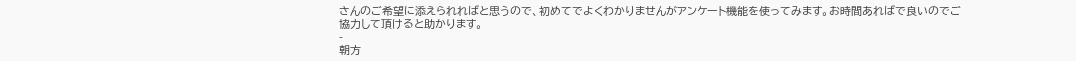さんのご希望に添えられればと思うので、初めてでよくわかりませんがアンケート機能を使ってみます。お時間あればで良いのでご協力して頂けると助かります。
-
朝方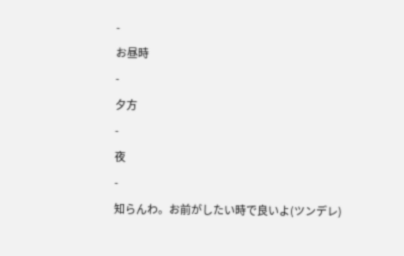-
お昼時
-
夕方
-
夜
-
知らんわ。お前がしたい時で良いよ(ツンデレ)